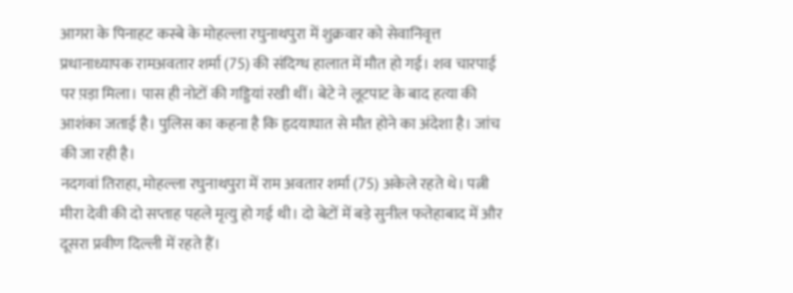आगरा के पिनाहट कस्बे के मोहल्ला रघुनाथपुरा में शुक्रवार को सेवानिवृत्त प्रधानाध्यापक रामअवतार शर्मा (75) की संदिग्ध हालात में मौत हो गई। शव चारपाई पर प़ड़ा मिला। पास ही नोटों की गड्डियां रखी थीं। बेटे ने लूटपाट के बाद हत्या की आशंका जताई है। पुलिस का कहना है कि हृदयाघात से मौत होने का अंदेशा है। जांच की जा रही है।
नदगवां तिराहा, मोहल्ला रघुनाथपुरा में राम अवतार शर्मा (75) अकेले रहते थे। पत्नी मीरा देवी की दो सप्ताह पहले मृत्यु हो गई थी। दो बेटों में बड़े सुनील फतेहाबाद में और दूसरा प्रवीण दिल्ली में रहते हैं।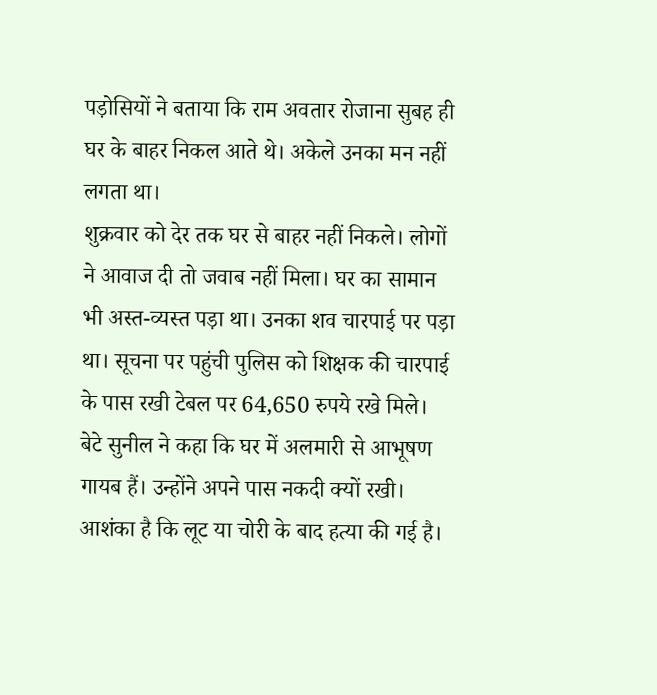पड़ोसियों ने बताया कि राम अवतार रोजाना सुबह ही घर के बाहर निकल आते थे। अकेले उनका मन नहीं लगता था।
शुक्रवार को देर तक घर से बाहर नहीं निकले। लोगों ने आवाज दी तो जवाब नहीं मिला। घर का सामान भी अस्त-व्यस्त पड़ा था। उनका शव चारपाई पर पड़ा था। सूचना पर पहुंची पुलिस को शिक्षक की चारपाई के पास रखी टेबल पर 64,650 रुपये रखे मिले।
बेटे सुनील ने कहा कि घर में अलमारी से आभूषण गायब हैं। उन्होंने अपने पास नकदी क्यों रखी। आशंका है कि लूट या चोरी के बाद हत्या की गई है।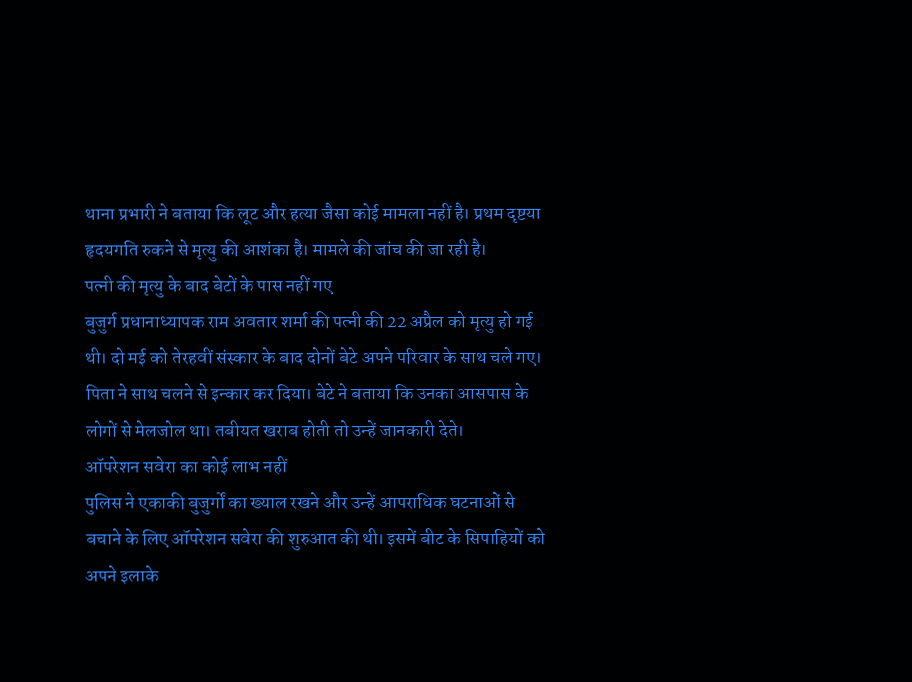थाना प्रभारी ने बताया कि लूट और हत्या जैसा कोई मामला नहीं है। प्रथम दृष्टया हृदयगति रुकने से मृत्यु की आशंका है। मामले की जांच की जा रही है।
पत्नी की मृत्यु के बाद बेटों के पास नहीं गए
बुजुर्ग प्रधानाध्यापक राम अवतार शर्मा की पत्नी की 22 अप्रैल को मृत्यु हो गई थी। दो मई को तेरहवीं संस्कार के बाद दोनों बेटे अपने परिवार के साथ चले गए। पिता ने साथ चलने से इन्कार कर दिया। बेटे ने बताया कि उनका आसपास के लोगों से मेलजोल था। तबीयत खराब होती तो उन्हें जानकारी देते।
ऑपरेशन सवेरा का कोई लाभ नहीं
पुलिस ने एकाकी बुजुर्गों का ख्याल रखने और उन्हें आपराधिक घटनाओं से बचाने के लिए ऑपरेशन सवेरा की शुरुआत की थी। इसमें बीट के सिपाहियों को अपने इलाके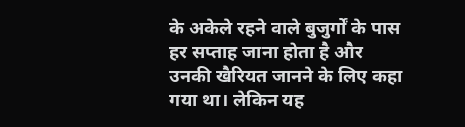के अकेले रहने वाले बुजुर्गों के पास हर सप्ताह जाना होता है और उनकी खैरियत जानने के लिए कहा गया था। लेकिन यह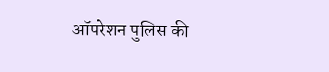ऑपरेशन पुलिस की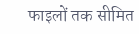फाइलों तक सीमित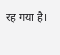रह गया है।